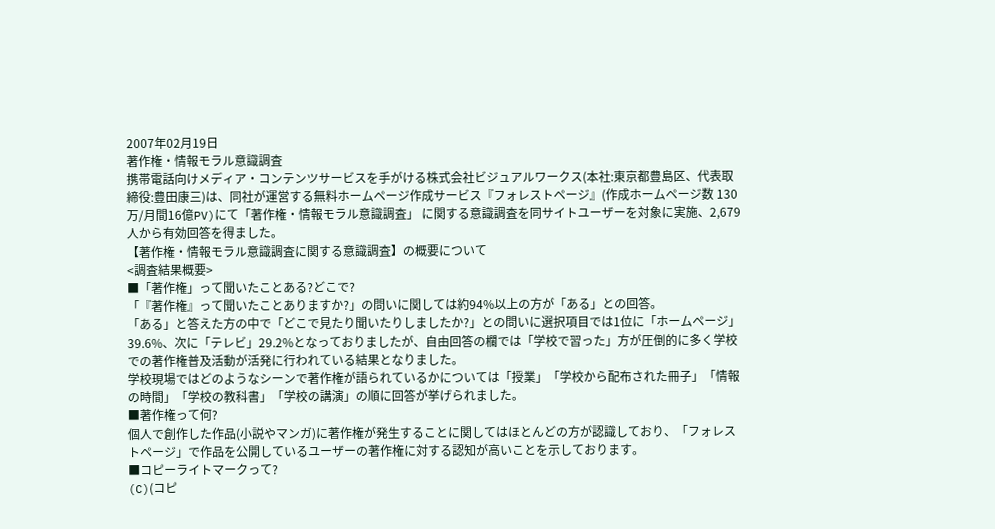2007年02月19日
著作権・情報モラル意識調査
携帯電話向けメディア・コンテンツサービスを手がける株式会社ビジュアルワークス(本社:東京都豊島区、代表取締役:豊田康三)は、同社が運営する無料ホームページ作成サービス『フォレストページ』(作成ホームページ数 130万/月間16億PV)にて「著作権・情報モラル意識調査」 に関する意識調査を同サイトユーザーを対象に実施、2,679人から有効回答を得ました。
【著作権・情報モラル意識調査に関する意識調査】の概要について
<調査結果概要>
■「著作権」って聞いたことある?どこで?
「『著作権』って聞いたことありますか?」の問いに関しては約94%以上の方が「ある」との回答。
「ある」と答えた方の中で「どこで見たり聞いたりしましたか?」との問いに選択項目では1位に「ホームページ」39.6%、次に「テレビ」29.2%となっておりましたが、自由回答の欄では「学校で習った」方が圧倒的に多く学校での著作権普及活動が活発に行われている結果となりました。
学校現場ではどのようなシーンで著作権が語られているかについては「授業」「学校から配布された冊子」「情報の時間」「学校の教科書」「学校の講演」の順に回答が挙げられました。
■著作権って何?
個人で創作した作品(小説やマンガ)に著作権が発生することに関してはほとんどの方が認識しており、「フォレストページ」で作品を公開しているユーザーの著作権に対する認知が高いことを示しております。
■コピーライトマークって?
(C)(コピ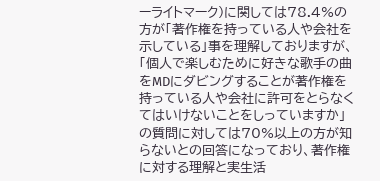ーライトマーク)に関しては78.4%の方が「著作権を持っている人や会社を示している」事を理解しておりますが、「個人で楽しむために好きな歌手の曲をMDにダビングすることが著作権を持っている人や会社に許可をとらなくてはいけないことをしっていますか」の質問に対しては70%以上の方が知らないとの回答になっており、著作権に対する理解と実生活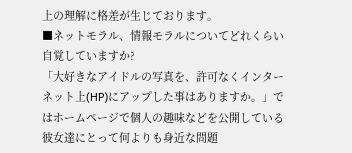上の理解に格差が生じております。
■ネットモラル、情報モラルについてどれくらい自覚していますか?
「大好きなアイドルの写真を、許可なくインターネット上(HP)にアップした事はありますか。」ではホームページで個人の趣味などを公開している彼女達にとって何よりも身近な問題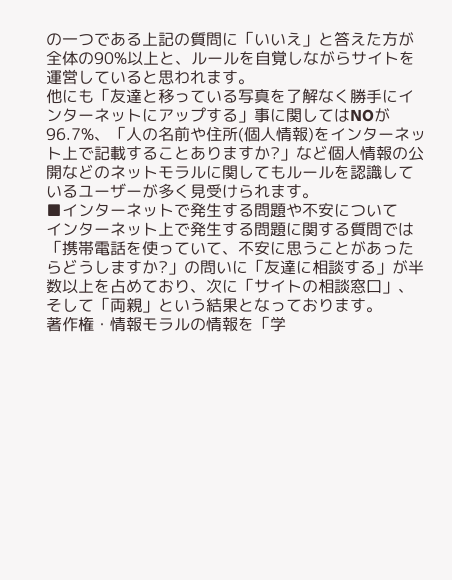の一つである上記の質問に「いいえ」と答えた方が全体の90%以上と、ルールを自覚しながらサイトを運営していると思われます。
他にも「友達と移っている写真を了解なく勝手にインターネットにアップする」事に関してはNOが96.7%、「人の名前や住所(個人情報)をインターネット上で記載することありますか?」など個人情報の公開などのネットモラルに関してもルールを認識しているユーザーが多く見受けられます。
■インターネットで発生する問題や不安について
インターネット上で発生する問題に関する質問では「携帯電話を使っていて、不安に思うことがあったらどうしますか?」の問いに「友達に相談する」が半数以上を占めており、次に「サイトの相談窓口」、そして「両親」という結果となっております。
著作権・情報モラルの情報を「学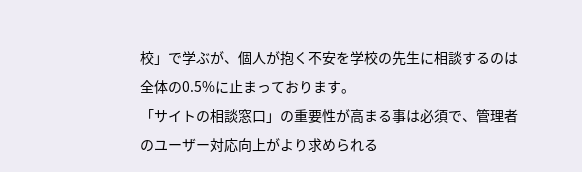校」で学ぶが、個人が抱く不安を学校の先生に相談するのは全体の0.5%に止まっております。
「サイトの相談窓口」の重要性が高まる事は必須で、管理者のユーザー対応向上がより求められる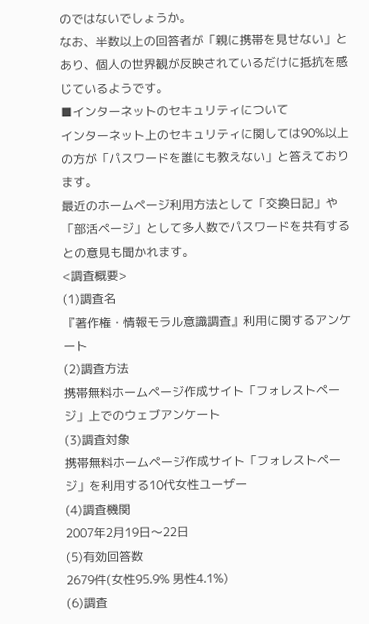のではないでしょうか。
なお、半数以上の回答者が「親に携帯を見せない」とあり、個人の世界観が反映されているだけに抵抗を感じているようです。
■インターネットのセキュリティについて
インターネット上のセキュリティに関しては90%以上の方が「パスワードを誰にも教えない」と答えております。
最近のホームページ利用方法として「交換日記」や「部活ページ」として多人数でパスワードを共有するとの意見も聞かれます。
<調査概要>
(1)調査名
『著作権・情報モラル意識調査』利用に関するアンケート
(2)調査方法
携帯無料ホームページ作成サイト「フォレストページ」上でのウェブアンケート
(3)調査対象
携帯無料ホームページ作成サイト「フォレストページ」を利用する10代女性ユーザー
(4)調査機関
2007年2月19日〜22日
(5)有効回答数
2679件(女性95.9% 男性4.1%)
(6)調査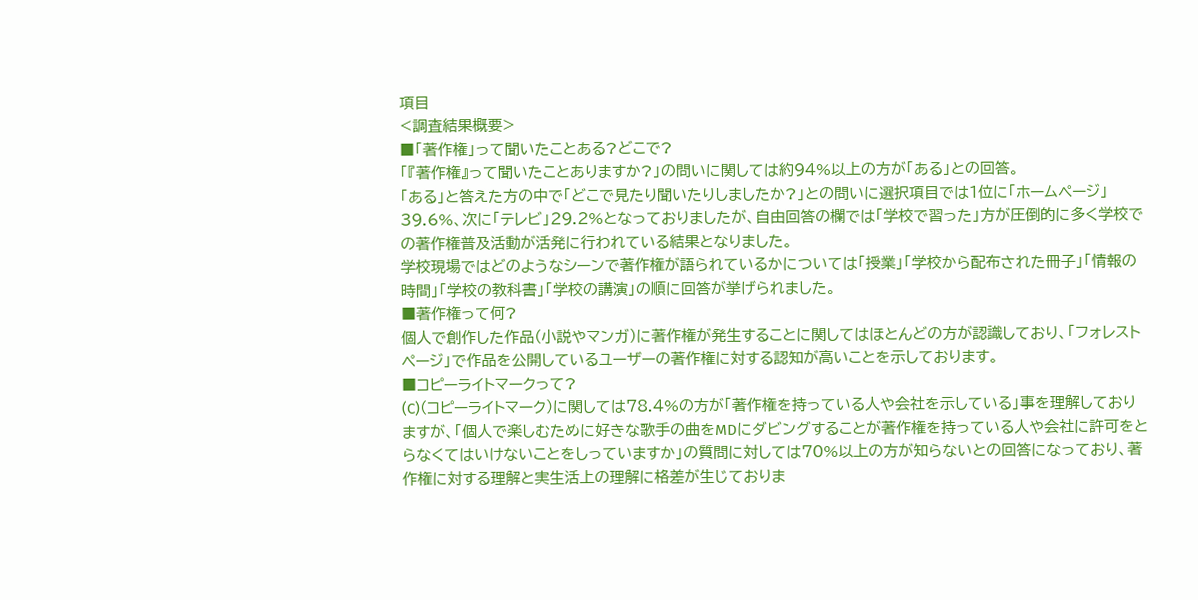項目
<調査結果概要>
■「著作権」って聞いたことある?どこで?
「『著作権』って聞いたことありますか?」の問いに関しては約94%以上の方が「ある」との回答。
「ある」と答えた方の中で「どこで見たり聞いたりしましたか?」との問いに選択項目では1位に「ホームページ」39.6%、次に「テレビ」29.2%となっておりましたが、自由回答の欄では「学校で習った」方が圧倒的に多く学校での著作権普及活動が活発に行われている結果となりました。
学校現場ではどのようなシーンで著作権が語られているかについては「授業」「学校から配布された冊子」「情報の時間」「学校の教科書」「学校の講演」の順に回答が挙げられました。
■著作権って何?
個人で創作した作品(小説やマンガ)に著作権が発生することに関してはほとんどの方が認識しており、「フォレストページ」で作品を公開しているユーザーの著作権に対する認知が高いことを示しております。
■コピーライトマークって?
(C)(コピーライトマーク)に関しては78.4%の方が「著作権を持っている人や会社を示している」事を理解しておりますが、「個人で楽しむために好きな歌手の曲をMDにダビングすることが著作権を持っている人や会社に許可をとらなくてはいけないことをしっていますか」の質問に対しては70%以上の方が知らないとの回答になっており、著作権に対する理解と実生活上の理解に格差が生じておりま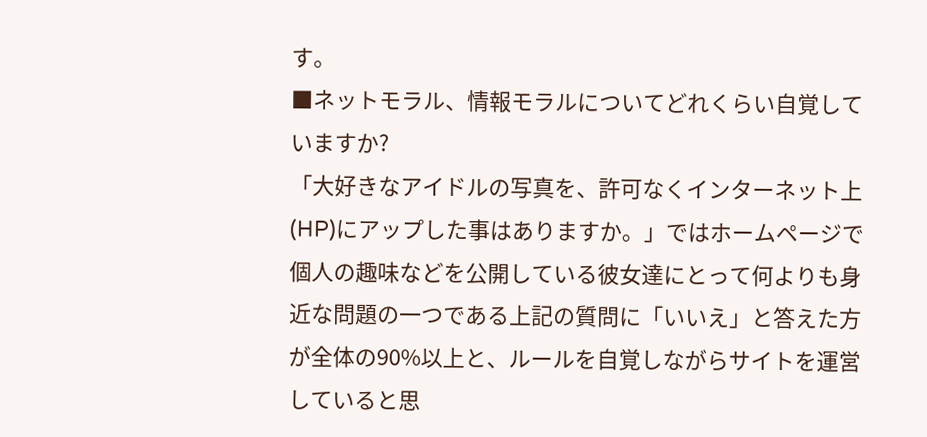す。
■ネットモラル、情報モラルについてどれくらい自覚していますか?
「大好きなアイドルの写真を、許可なくインターネット上(HP)にアップした事はありますか。」ではホームページで個人の趣味などを公開している彼女達にとって何よりも身近な問題の一つである上記の質問に「いいえ」と答えた方が全体の90%以上と、ルールを自覚しながらサイトを運営していると思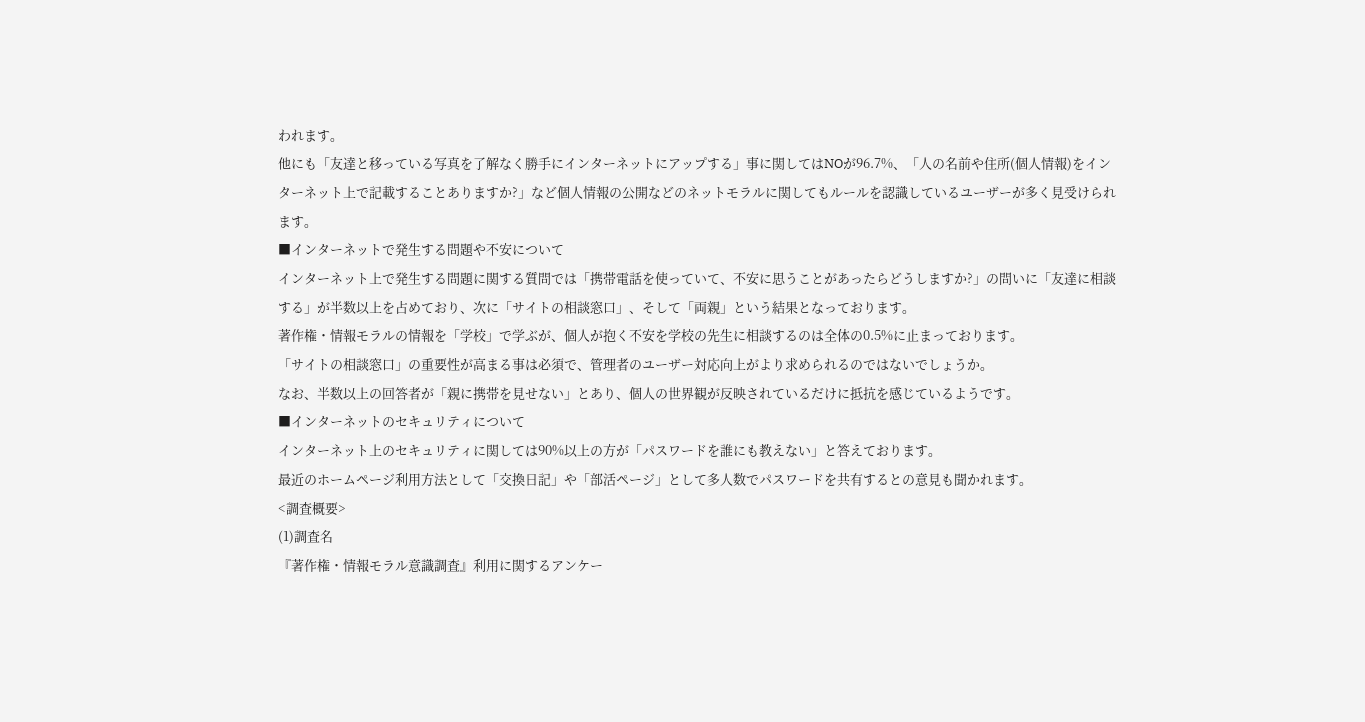われます。
他にも「友達と移っている写真を了解なく勝手にインターネットにアップする」事に関してはNOが96.7%、「人の名前や住所(個人情報)をインターネット上で記載することありますか?」など個人情報の公開などのネットモラルに関してもルールを認識しているユーザーが多く見受けられます。
■インターネットで発生する問題や不安について
インターネット上で発生する問題に関する質問では「携帯電話を使っていて、不安に思うことがあったらどうしますか?」の問いに「友達に相談する」が半数以上を占めており、次に「サイトの相談窓口」、そして「両親」という結果となっております。
著作権・情報モラルの情報を「学校」で学ぶが、個人が抱く不安を学校の先生に相談するのは全体の0.5%に止まっております。
「サイトの相談窓口」の重要性が高まる事は必須で、管理者のユーザー対応向上がより求められるのではないでしょうか。
なお、半数以上の回答者が「親に携帯を見せない」とあり、個人の世界観が反映されているだけに抵抗を感じているようです。
■インターネットのセキュリティについて
インターネット上のセキュリティに関しては90%以上の方が「パスワードを誰にも教えない」と答えております。
最近のホームページ利用方法として「交換日記」や「部活ページ」として多人数でパスワードを共有するとの意見も聞かれます。
<調査概要>
(1)調査名
『著作権・情報モラル意識調査』利用に関するアンケー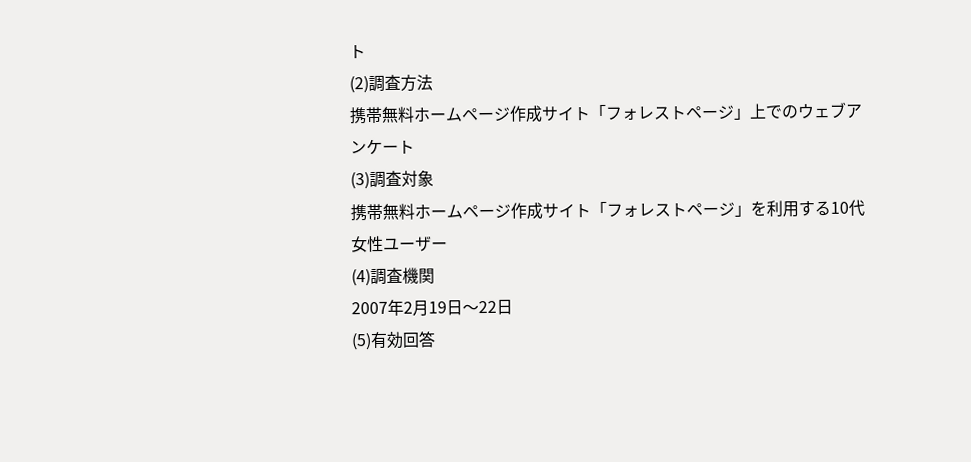ト
(2)調査方法
携帯無料ホームページ作成サイト「フォレストページ」上でのウェブアンケート
(3)調査対象
携帯無料ホームページ作成サイト「フォレストページ」を利用する10代女性ユーザー
(4)調査機関
2007年2月19日〜22日
(5)有効回答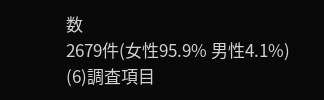数
2679件(女性95.9% 男性4.1%)
(6)調査項目